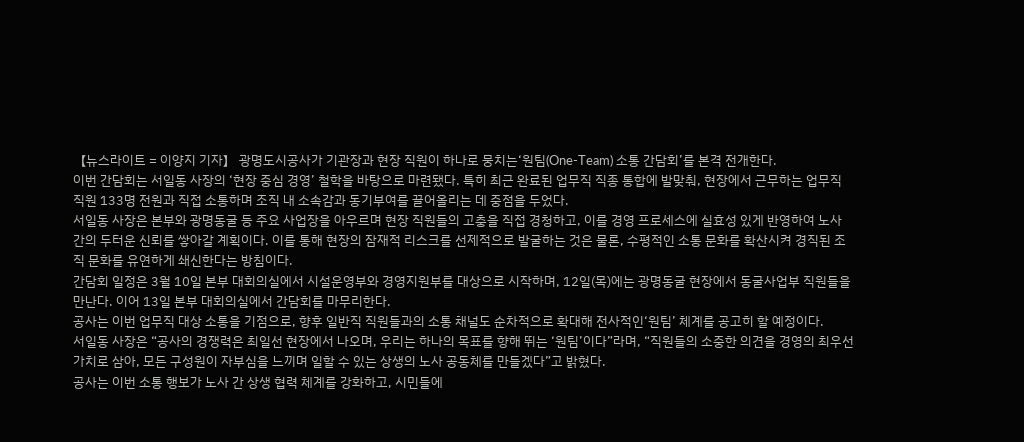【뉴스라이트 = 이양지 기자】 광명도시공사가 기관장과 현장 직원이 하나로 뭉치는‘원팀(One-Team) 소통 간담회’를 본격 전개한다.
이번 간담회는 서일동 사장의 ‘현장 중심 경영’ 철학을 바탕으로 마련됐다. 특히 최근 완료된 업무직 직종 통합에 발맞춰, 현장에서 근무하는 업무직 직원 133명 전원과 직접 소통하며 조직 내 소속감과 동기부여를 끌어올리는 데 중점을 두었다.
서일동 사장은 본부와 광명동굴 등 주요 사업장을 아우르며 현장 직원들의 고충을 직접 경청하고, 이를 경영 프로세스에 실효성 있게 반영하여 노사 간의 두터운 신뢰를 쌓아갈 계획이다. 이를 통해 현장의 잠재적 리스크를 선제적으로 발굴하는 것은 물론, 수평적인 소통 문화를 확산시켜 경직된 조직 문화를 유연하게 쇄신한다는 방침이다.
간담회 일정은 3월 10일 본부 대회의실에서 시설운영부와 경영지원부를 대상으로 시작하며, 12일(목)에는 광명동굴 현장에서 동굴사업부 직원들을 만난다. 이어 13일 본부 대회의실에서 간담회를 마무리한다.
공사는 이번 업무직 대상 소통을 기점으로, 향후 일반직 직원들과의 소통 채널도 순차적으로 확대해 전사적인‘원팀’ 체계를 공고히 할 예정이다.
서일동 사장은 “공사의 경쟁력은 최일선 현장에서 나오며, 우리는 하나의 목표를 향해 뛰는 ‘원팀’이다”라며, “직원들의 소중한 의견을 경영의 최우선 가치로 삼아, 모든 구성원이 자부심을 느끼며 일할 수 있는 상생의 노사 공동체를 만들겠다”고 밝혔다.
공사는 이번 소통 행보가 노사 간 상생 협력 체계를 강화하고, 시민들에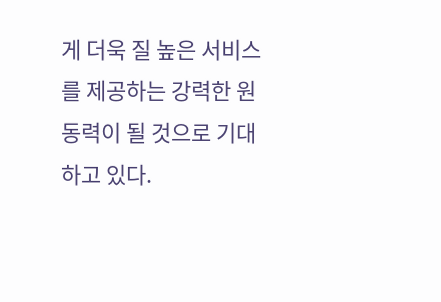게 더욱 질 높은 서비스를 제공하는 강력한 원동력이 될 것으로 기대하고 있다.